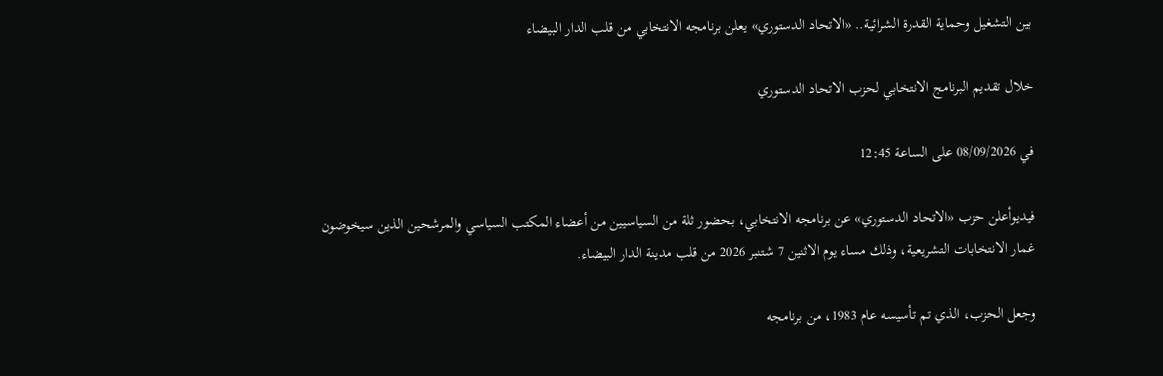بين التشغيل وحماية القدرة الشرائية.. «الاتحاد الدستوري» يعلن برنامجه الانتخابي من قلب الدار البيضاء

خلال تقديم البرنامج الانتخابي لحزب الاتحاد الدستوري

في 08/09/2026 على الساعة 12:45

فيديوأعلن حزب «الاتحاد الدستوري» عن برنامجه الانتخابي، بحضور ثلة من السياسيين من أعضاء المكتب السياسي والمرشحين الذين سيخوضون غمار الانتخابات التشريعية، وذلك مساء يوم الاثنين 7 شتنبر 2026 من قلب مدينة الدار البيضاء.

وجعل الحزب، الذي تم تأسيسه عام 1983، من برنامجه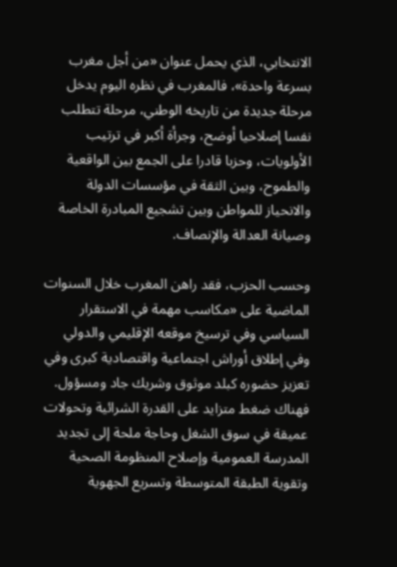الانتخابي، الذي يحمل عنوان «من أجل مغرب بسرعة واحدة»، فالمغرب في نظره اليوم يدخل مرحلة جديدة من تاريخه الوطني، مرحلة تتطلب نفسا إصلاحيا أوضح، وجرأة أكبر في ترتيب الأولويات، وحزبا قادرا على الجمع بين الواقعية والطموح، وبين الثقة في مؤسسات الدولة والانحياز للمواطن وبين تشجيع المبادرة الخاصة وصيانة العدالة والإنصاف.

وحسب الحزب، فقد راهن المغرب خلال السنوات الماضية على «مكاسب مهمة في الاستقرار السياسي وفي ترسيخ موقعه الإقليمي والدولي وفي إطلاق أوراش اجتماعية واقتصادية كبرى وفي تعزيز حضوره كبلد موثوق وشريك جاد ومسؤول. فهناك ضغط متزايد على القدرة الشرائية وتحولات عميقة في سوق الشغل وحاجة ملحة إلى تجديد المدرسة العمومية وإصلاح المنظومة الصحية وتقوية الطبقة المتوسطة وتسريع الجهوية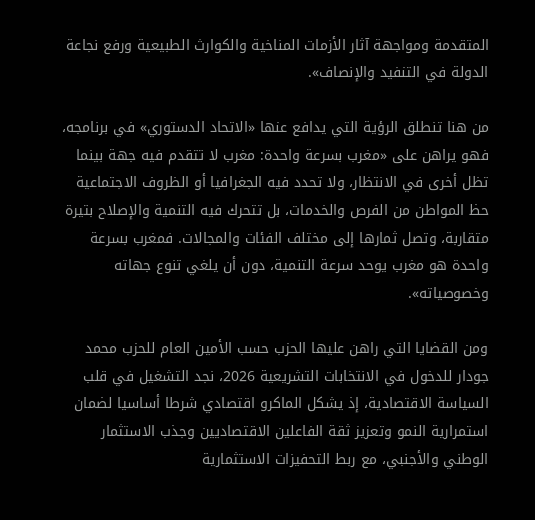المتقدمة ومواجهة آثار الأزمات المناخية والكوارث الطبيعية ورفع نجاعة الدولة في التنفيد والإنصاف».

من هنا تنطلق الرؤية التي يدافع عنها «الاتحاد الدستوري» في برنامجه، فهو يراهن على «مغرب بسرعة واحدة: مغرب لا تتقدم فيه جهة بينما تظل أخرى في الانتظار، ولا تحدد فيه الجغرافيا أو الظروف الاجتماعية حظ المواطن من الفرص والخدمات، بل تتحرك فيه التنمية والإصلاح بتيرة متقاربة، وتصل ثمارها إلى مختلف الفئات والمجالات. فمغرب بسرعة واحدة هو مغرب يوحد سرعة التنمية، دون أن يلغي تنوع جهاته وخصوصياته».

ومن القضايا التي راهن عليها الحزب حسب الأمين العام للحزب محمد جودار للدخول في الانتخابات التشريعية 2026، نجد التشغيل في قلب السياسة الاقتصادية، إذ يشكل الماكرو اقتصادي شرطا أساسيا لضمان استمرارية النمو وتعزيز ثقة الفاعلين الاقتصاديين وجذب الاستثمار الوطني والأجنبي، مع ربط التحفيزات الاستثمارية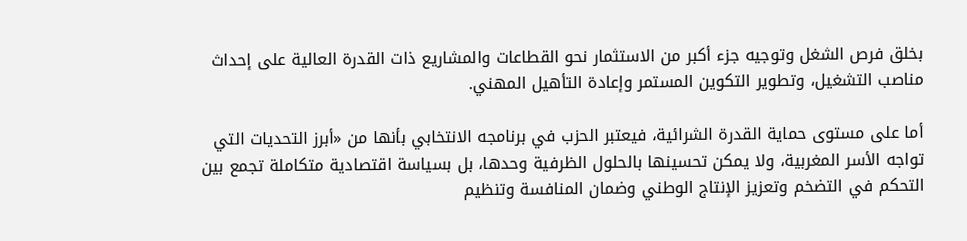بخلق فرص الشغل وتوجيه جزء أكبر من الاستثمار نحو القطاعات والمشاريع ذات القدرة العالية على إحداث مناصب التشغيل، وتطوير التكوين المستمر وإعادة التأهيل المهني.

أما على مستوى حماية القدرة الشرائية، فيعتبر الحزب في برنامجه الانتخابي بأنها من «أبرز التحديات التي تواجه الأسر المغربية، ولا يمكن تحسينها بالحلول الظرفية وحدها، بل بسياسة اقتصادية متكاملة تجمع بين التحكم في التضخم وتعزيز الإنتاج الوطني وضمان المنافسة وتنظيم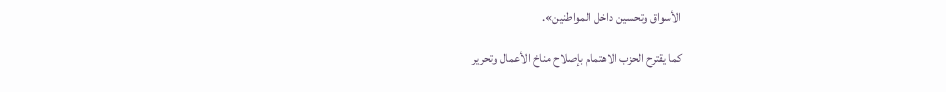الأسواق وتحسين داخل المواطنين».

كما يقترح الحزب الاهتمام بإصلاح مناخ الأعمال وتحرير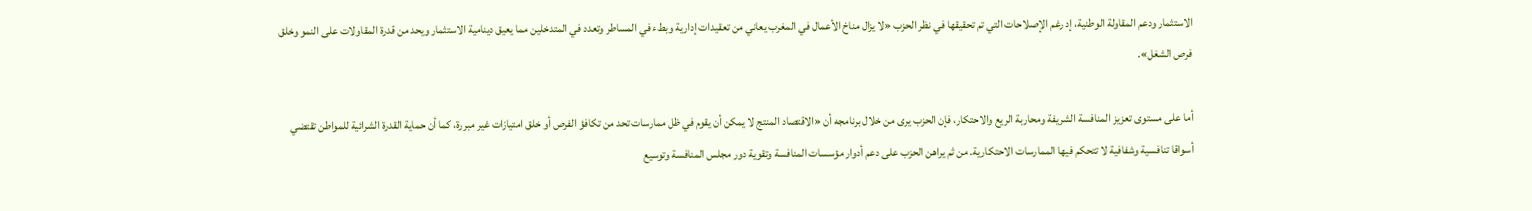الاستثمار ودعم المقاولة الوطنية، إد رغم الإصلاحات التي تم تحقيقها في نظر الحزب «لا يزال مناخ الأعمال في المغرب يعاني من تعقيدات إدارية وبطء في المساطر وتعدد في المتدخلين مما يعيق دينامية الاستثمار ويحد من قدرة المقاولات على النمو وخلق فرص الشغل».

أما على مستوى تعزيز المنافسة الشريفة ومحاربة الريع والاحتكار، فإن الحزب يرى من خلال برنامجه أن «الاقتصاد المنتج لا يمكن أن يقوم في ظل ممارسات تحد من تكافؤ الفرص أو خلق امتيازات غير مبررة، كما أن حماية القدرة الشرائية للمواطن تقتضي أسواقا تنافسية وشفافية لا تتحكم فيها الممارسات الاحتكارية. من ثم يراهن الحزب على دعم أدوار مؤسسات المنافسة وتقوية دور مجلس المنافسة وتوسيع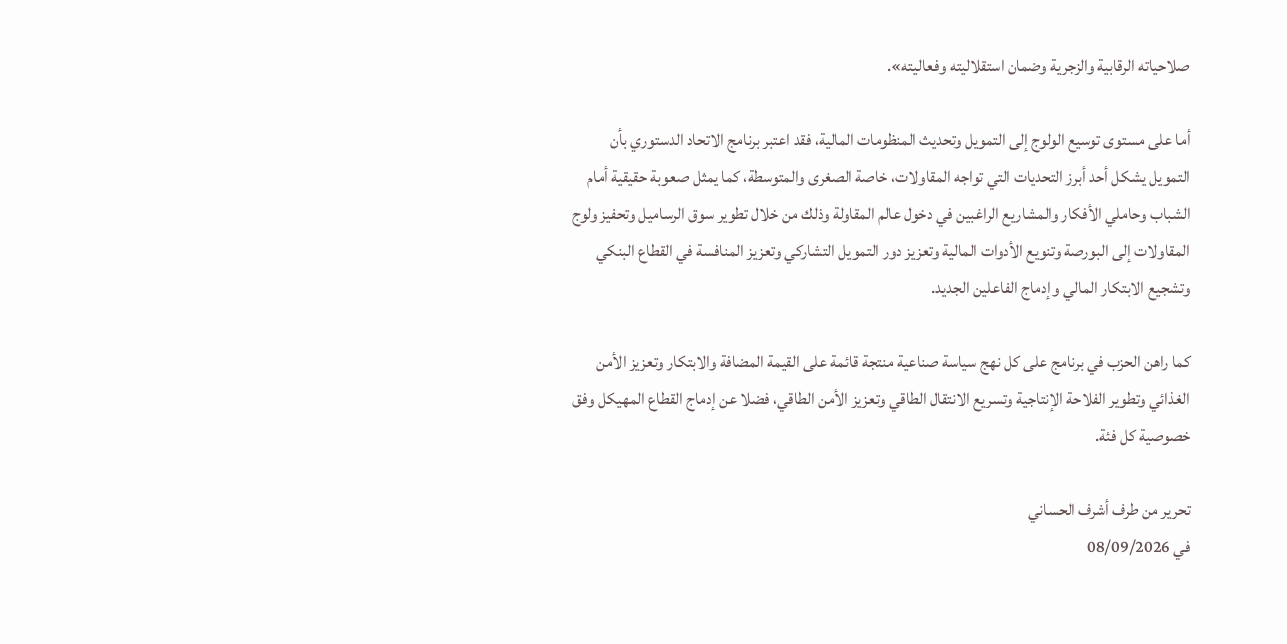صلاحياته الرقابية والزجرية وضمان استقلاليته وفعاليته».

أما على مستوى توسيع الولوج إلى التمويل وتحديث المنظومات المالية، فقد اعتبر برنامج الاتحاد الدستوري بأن التمويل يشكل أحد أبرز التحديات التي تواجه المقاولات، خاصة الصغرى والمتوسطة، كما يمثل صعوبة حقيقية أمام الشباب وحاملي الأفكار والمشاريع الراغبين في دخول عالم المقاولة وذلك من خلال تطوير سوق الرساميل وتحفيز ولوج المقاولات إلى البورصة وتنويع الأدوات المالية وتعزيز دور التمويل التشاركي وتعزيز المنافسة في القطاع البنكي وتشجيع الابتكار المالي وإدماج الفاعلين الجديد.

كما راهن الحزب في برنامج على كل نهج سياسة صناعية منتجة قائمة على القيمة المضافة والابتكار وتعزيز الأمن الغذائي وتطوير الفلاحة الإنتاجية وتسريع الانتقال الطاقي وتعزيز الأمن الطاقي، فضلا عن إدماج القطاع المهيكل وفق خصوصية كل فئة.

تحرير من طرف أشرف الحساني
في 08/09/2026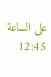على الساعة 12:45